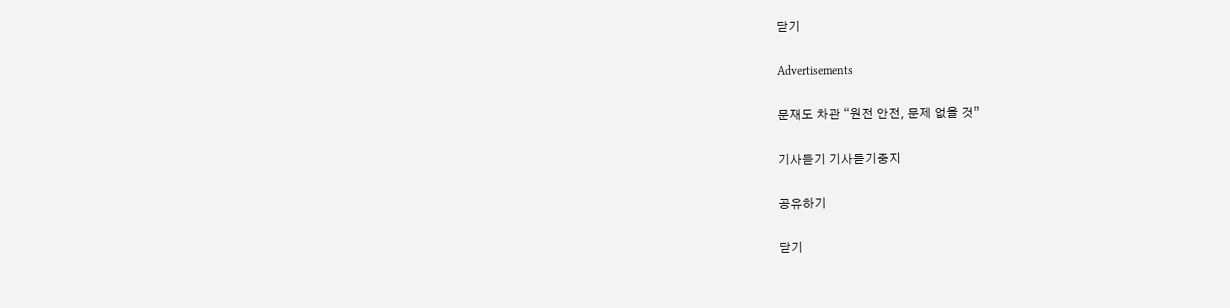닫기

Advertisements

문재도 차관 “원전 안전, 문제 없을 것”

기사듣기 기사듣기중지

공유하기

닫기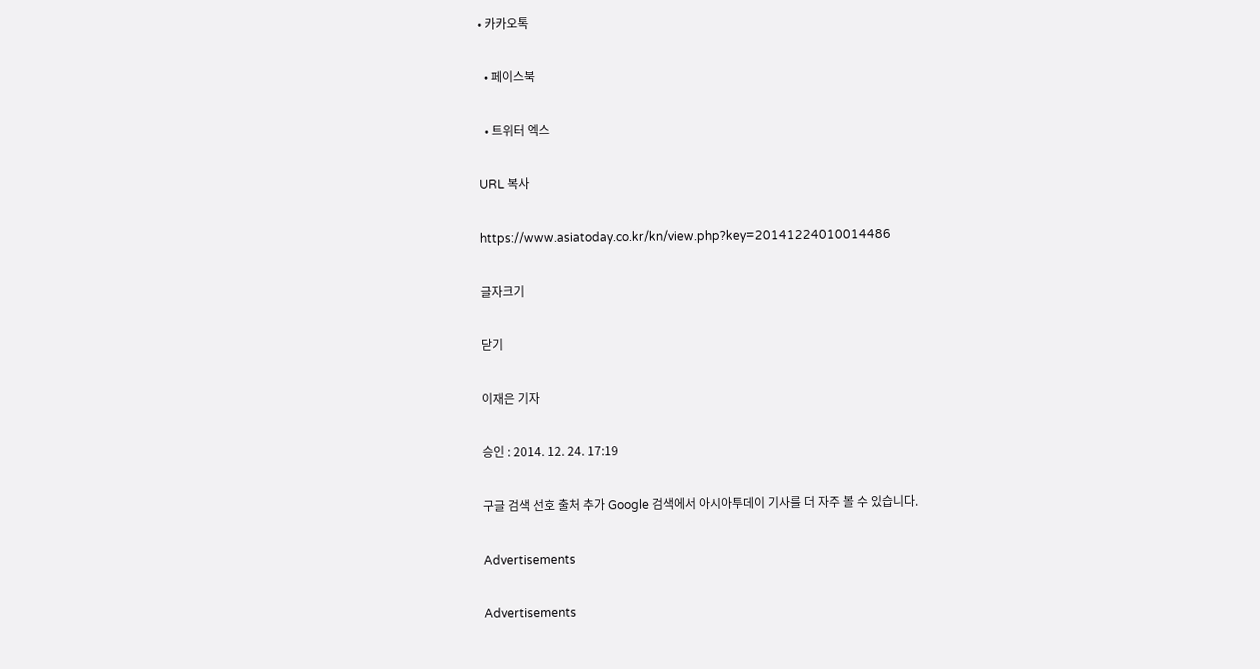• 카카오톡

  • 페이스북

  • 트위터 엑스

URL 복사

https://www.asiatoday.co.kr/kn/view.php?key=20141224010014486

글자크기

닫기

이재은 기자

승인 : 2014. 12. 24. 17:19

구글 검색 선호 출처 추가 Google 검색에서 아시아투데이 기사를 더 자주 볼 수 있습니다.

Advertisements

Advertisements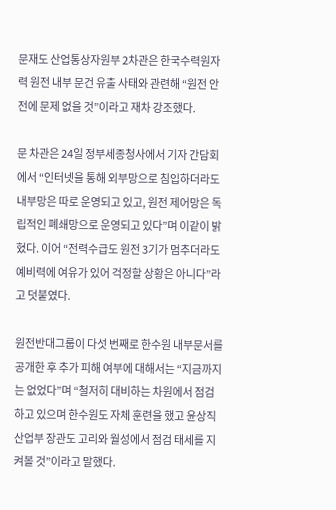문재도 산업통상자원부 2차관은 한국수력원자력 원전 내부 문건 유출 사태와 관련해 “원전 안전에 문제 없을 것”이라고 재차 강조했다.

문 차관은 24일 정부세종청사에서 기자 간담회에서 “인터넷을 통해 외부망으로 침입하더라도 내부망은 따로 운영되고 있고, 원전 제어망은 독립적인 폐쇄망으로 운영되고 있다”며 이같이 밝혔다. 이어 “전력수급도 원전 3기가 멈추더라도 예비력에 여유가 있어 걱정할 상황은 아니다”라고 덧붙였다.

원전반대그룹이 다섯 번째로 한수원 내부문서를 공개한 후 추가 피해 여부에 대해서는 “지금까지는 없었다”며 “철저히 대비하는 차원에서 점검하고 있으며 한수원도 자체 훈련을 했고 윤상직 산업부 장관도 고리와 월성에서 점검 태세를 지켜볼 것”이라고 말했다.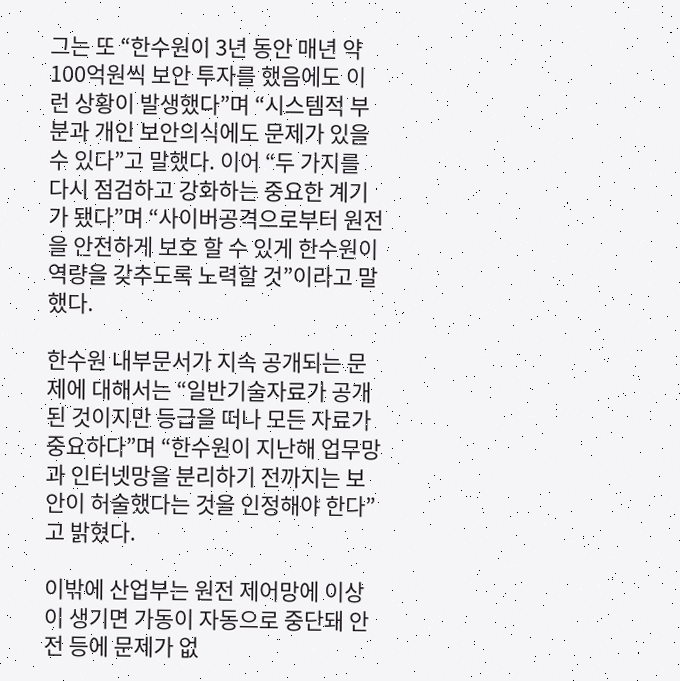그는 또 “한수원이 3년 동안 매년 약 100억원씩 보안 투자를 했음에도 이런 상황이 발생했다”며 “시스템적 부분과 개인 보안의식에도 문제가 있을 수 있다”고 말했다. 이어 “두 가지를 다시 점검하고 강화하는 중요한 계기가 됐다”며 “사이버공격으로부터 원전을 안전하게 보호 할 수 있게 한수원이 역량을 갖추도록 노력할 것”이라고 말했다.

한수원 내부문서가 지속 공개되는 문제에 대해서는 “일반기술자료가 공개된 것이지만 등급을 떠나 모든 자료가 중요하다”며 “한수원이 지난해 업무망과 인터넷망을 분리하기 전까지는 보안이 허술했다는 것을 인정해야 한다”고 밝혔다.

이밖에 산업부는 원전 제어망에 이상이 생기면 가동이 자동으로 중단돼 안전 등에 문제가 없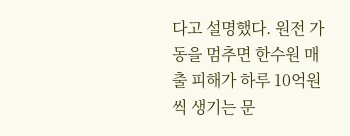다고 설명했다. 원전 가동을 멈추면 한수원 매출 피해가 하루 10억원씩 생기는 문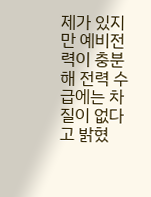제가 있지만 예비전력이 충분해 전력 수급에는 차질이 없다고 밝혔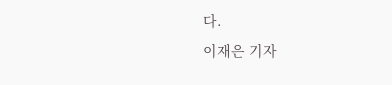다.
이재은 기자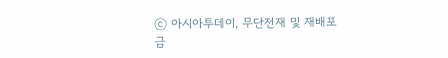ⓒ 아시아투데이, 무단전재 및 재배포 금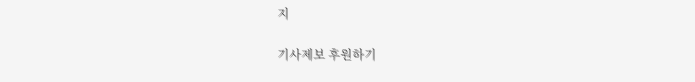지

기사제보 후원하기